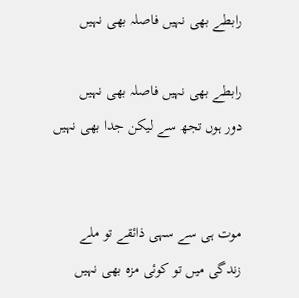رابطے بھی نہیں فاصلہ بھی نہیں

رابطے بھی نہیں فاصلہ بھی نہیں
دور ہوں تجھ سے لیکن جدا بھی نہیں


موت ہی سے سہی ذائقے تو ملے
زندگی میں تو کوئی مزہ بھی نہیں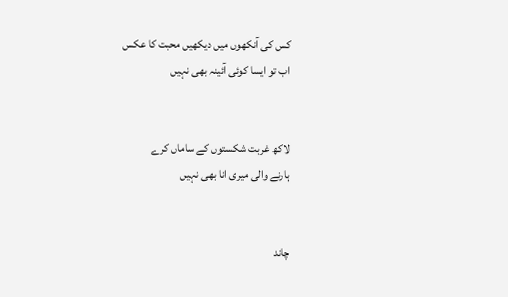کس کی آنکھوں میں دیکھیں محبت کا عکس
اب تو ایسا کوئی آئینہ بھی نہیں


لاکھ غربت شکستوں کے ساماں کرے
ہارنے والی میری انا بھی نہیں


چاند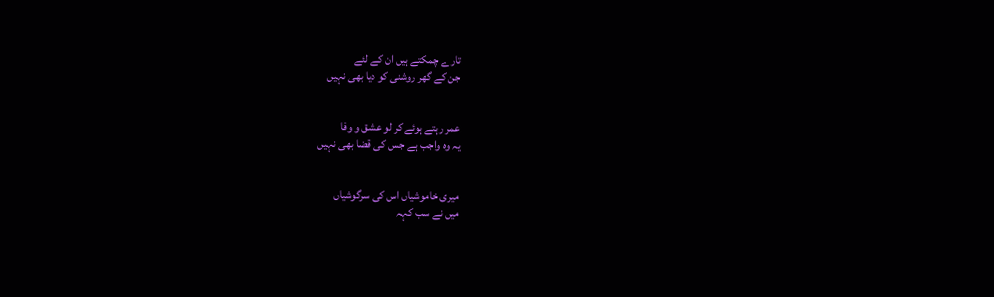تارے چمکتے ہیں ان کے لئے
جن کے گھر روشنی کو دیا بھی نہیں


عمر رہتے ہوئے کر لو عشق و وفا
یہ وہ واجب ہے جس کی قضا بھی نہیں


میری خاموشیاں اس کی سرگوشیاں
میں نے سب کہہ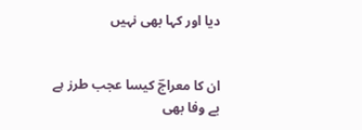دیا اور کہا بھی نہیں


ان کا معراجؔ کیسا عجب طرز ہے
بے وفا بھی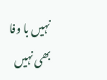نہیں با وفا بھی نہیں